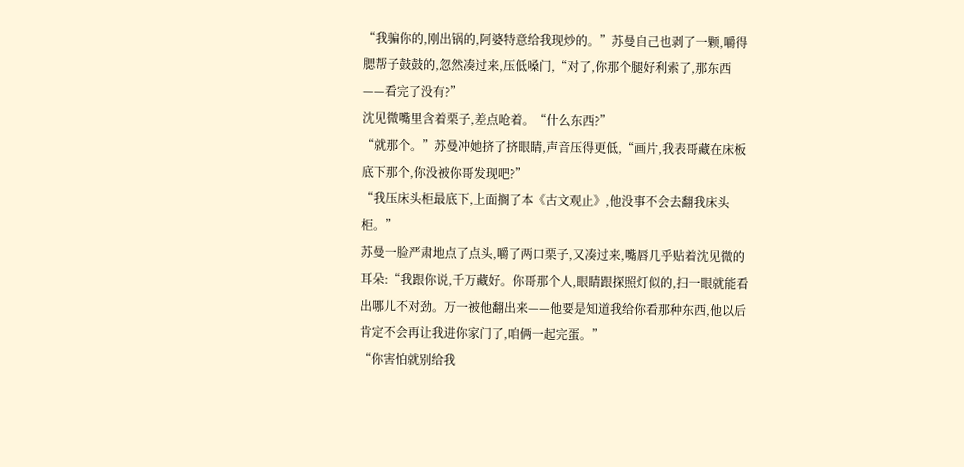“我骗你的,刚出锅的,阿婆特意给我现炒的。”苏曼自己也剥了一颗,嚼得腮帮子鼓鼓的,忽然凑过来,压低嗓门,“对了,你那个腿好利索了,那东西——看完了没有?”
沈见微嘴里含着栗子,差点呛着。“什么东西?”
“就那个。”苏曼冲她挤了挤眼睛,声音压得更低,“画片,我表哥藏在床板底下那个,你没被你哥发现吧?”
“我压床头柜最底下,上面搁了本《古文观止》,他没事不会去翻我床头柜。”
苏曼一脸严肃地点了点头,嚼了两口栗子,又凑过来,嘴唇几乎贴着沈见微的耳朵:“我跟你说,千万藏好。你哥那个人,眼睛跟探照灯似的,扫一眼就能看出哪儿不对劲。万一被他翻出来——他要是知道我给你看那种东西,他以后肯定不会再让我进你家门了,咱俩一起完蛋。”
“你害怕就别给我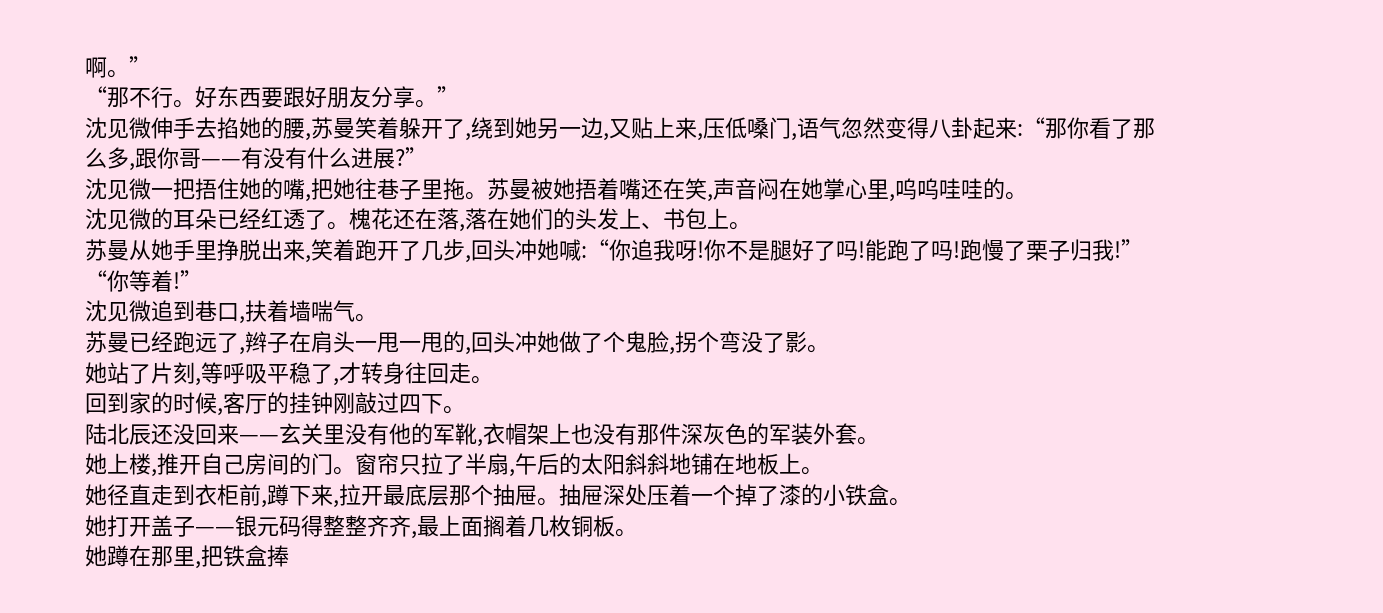啊。”
“那不行。好东西要跟好朋友分享。”
沈见微伸手去掐她的腰,苏曼笑着躲开了,绕到她另一边,又贴上来,压低嗓门,语气忽然变得八卦起来:“那你看了那么多,跟你哥——有没有什么进展?”
沈见微一把捂住她的嘴,把她往巷子里拖。苏曼被她捂着嘴还在笑,声音闷在她掌心里,呜呜哇哇的。
沈见微的耳朵已经红透了。槐花还在落,落在她们的头发上、书包上。
苏曼从她手里挣脱出来,笑着跑开了几步,回头冲她喊:“你追我呀!你不是腿好了吗!能跑了吗!跑慢了栗子归我!”
“你等着!”
沈见微追到巷口,扶着墙喘气。
苏曼已经跑远了,辫子在肩头一甩一甩的,回头冲她做了个鬼脸,拐个弯没了影。
她站了片刻,等呼吸平稳了,才转身往回走。
回到家的时候,客厅的挂钟刚敲过四下。
陆北辰还没回来——玄关里没有他的军靴,衣帽架上也没有那件深灰色的军装外套。
她上楼,推开自己房间的门。窗帘只拉了半扇,午后的太阳斜斜地铺在地板上。
她径直走到衣柜前,蹲下来,拉开最底层那个抽屉。抽屉深处压着一个掉了漆的小铁盒。
她打开盖子——银元码得整整齐齐,最上面搁着几枚铜板。
她蹲在那里,把铁盒捧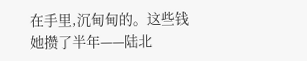在手里,沉甸甸的。这些钱她攒了半年——陆北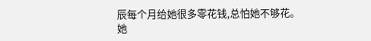辰每个月给她很多零花钱,总怕她不够花。
她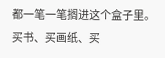都一笔一笔搁进这个盒子里。买书、买画纸、买